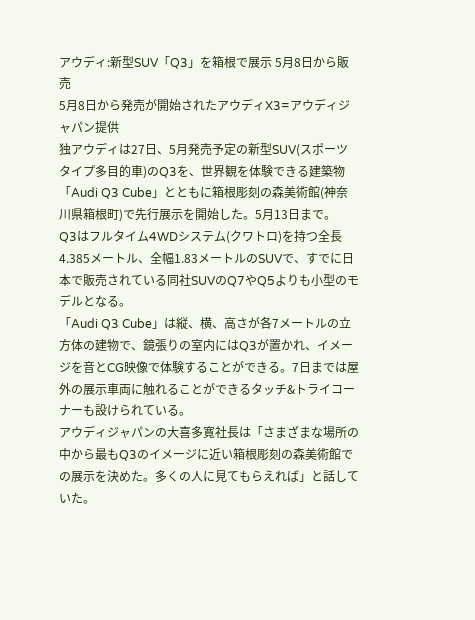アウディ:新型SUV「Q3」を箱根で展示 5月8日から販売
5月8日から発売が開始されたアウディX3=アウディジャパン提供
独アウディは27日、5月発売予定の新型SUV(スポーツタイプ多目的車)のQ3を、世界観を体験できる建築物「Audi Q3 Cube」とともに箱根彫刻の森美術館(神奈川県箱根町)で先行展示を開始した。5月13日まで。
Q3はフルタイム4WDシステム(クワトロ)を持つ全長4.385メートル、全幅1.83メートルのSUVで、すでに日本で販売されている同社SUVのQ7やQ5よりも小型のモデルとなる。
「Audi Q3 Cube」は縦、横、高さが各7メートルの立方体の建物で、鏡張りの室内にはQ3が置かれ、イメージを音とCG映像で体験することができる。7日までは屋外の展示車両に触れることができるタッチ&トライコーナーも設けられている。
アウディジャパンの大喜多寛社長は「さまざまな場所の中から最もQ3のイメージに近い箱根彫刻の森美術館での展示を決めた。多くの人に見てもらえれば」と話していた。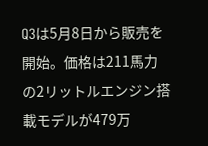Q3は5月8日から販売を開始。価格は211馬力の2リットルエンジン搭載モデルが479万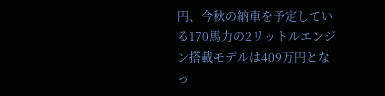円、今秋の納車を予定している170馬力の2リットルエンジン搭載モデルは409万円となっ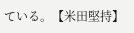ている。【米田堅持】